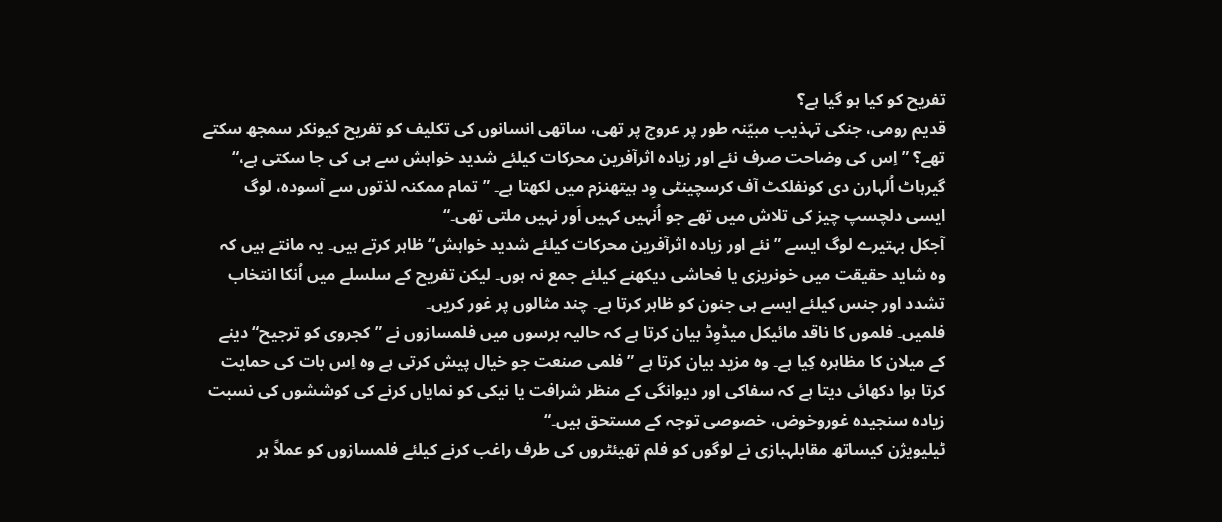تفریح کو کیا ہو گیا ہے؟
قدیم رومی، جنکی تہذیب مبیّنہ طور پر عروج پر تھی، ساتھی انسانوں کی تکلیف کو تفریح کیونکر سمجھ سکتے تھے؟ ”اِس کی وضاحت صرف نئے اور زیادہ اثرآفرین محرکات کیلئے شدید خواہش سے ہی کی جا سکتی ہے،“ گیرہاٹ اُلہارن دی کونفلکٹ آف کرسچینٹی وِد ہیتھنزم میں لکھتا ہے۔ ”تمام ممکنہ لذتوں سے آسودہ، لوگ ایسی دلچسپ چیز کی تلاش میں تھے جو اُنہیں کہیں اَور نہیں ملتی تھی۔“
آجکل بہتیرے لوگ ایسے ”نئے اور زیادہ اثرآفرین محرکات کیلئے شدید خواہش“ ظاہر کرتے ہیں۔ یہ مانتے ہیں کہ وہ شاید حقیقت میں خونریزی یا فحاشی دیکھنے کیلئے جمع نہ ہوں۔ لیکن تفریح کے سلسلے میں اُنکا انتخاب تشدد اور جنس کیلئے ایسے ہی جنون کو ظاہر کرتا ہے۔ چند مثالوں پر غور کریں۔
فلمیں۔ فلموں کا ناقد مائیکل میڈوِڈ بیان کرتا ہے کہ حالیہ برسوں میں فلمسازوں نے ”کجروی کو ترجیح“ دینے کے میلان کا مظاہرہ کِیا ہے۔ وہ مزید بیان کرتا ہے ”فلمی صنعت جو خیال پیش کرتی ہے وہ اِس بات کی حمایت کرتا ہوا دکھائی دیتا ہے کہ سفاکی اور دیوانگی کے منظر شرافت یا نیکی کو نمایاں کرنے کی کوششوں کی نسبت زیادہ سنجیدہ غوروخوض، خصوصی توجہ کے مستحق ہیں۔“
ٹیلیویژن کیساتھ مقابلہبازی نے لوگوں کو فلم تھیئٹروں کی طرف راغب کرنے کیلئے فلمسازوں کو عملاً ہر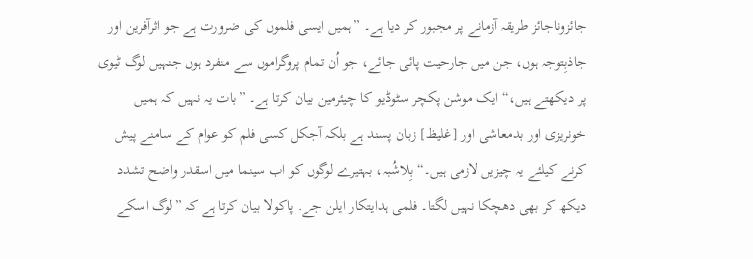جائزوناجائز طریقہ آزمانے پر مجبور کر دیا ہے۔ ”ہمیں ایسی فلموں کی ضرورت ہے جو اثرآفرین اور جاذبِتوجہ ہوں، جن میں جارحیت پائی جائے، جو اُن تمام پروگراموں سے منفرد ہوں جنہیں لوگ ٹیوی پر دیکھتے ہیں،“ ایک موشن پکچر سٹوڈیو کا چیئرمین بیان کرتا ہے۔ ”بات یہ نہیں کہ ہمیں خونریزی اور بدمعاشی اور [غلیظ] زبان پسند ہے بلکہ آجکل کسی فلم کو عوام کے سامنے پیش کرنے کیلئے یہ چیزیں لازمی ہیں۔“ بِلاشُبہ، بہتیرے لوگوں کو اب سینما میں اسقدر واضح تشدد دیکھ کر بھی دھچکا نہیں لگتا۔ فلمی ہدایتکار ایلن جے. پاکولا بیان کرتا ہے کہ ”لوگ اسکے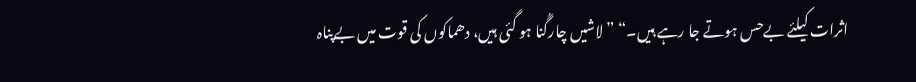اثرات کیلئے بےحس ہوتے جا رہے ہیں۔“ ”لاشیں چارگُنا ہو گئی ہیں، دھماکوں کی قوت میں بےپناہ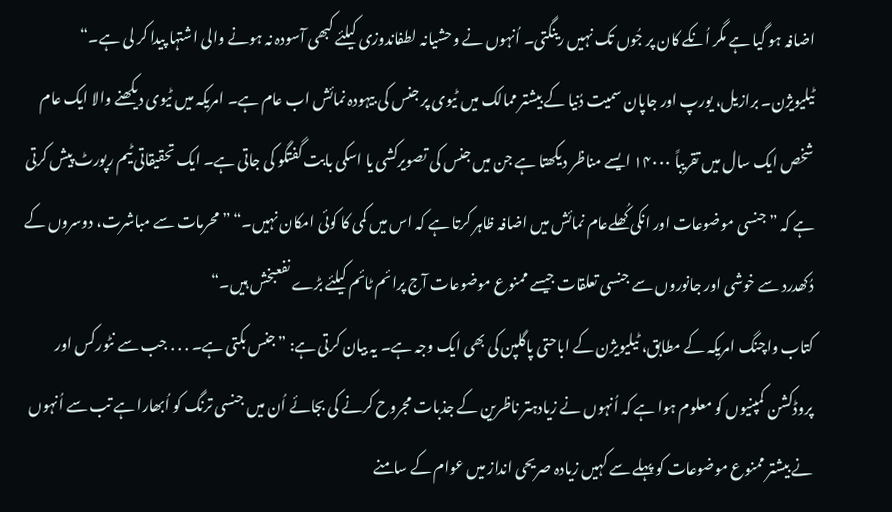اضافہ ہو گیا ہے مگر اُنکے کان پر جُوں تک نہیں رینگتی۔ اُنہوں نے وحشیانہ لطفاندوزی کیلئے کبھی آسودہ نہ ہونے والی اشتہا پیدا کر لی ہے۔“
ٹیلیویژن۔ برازیل، یورپ اور جاپان سمیت دُنیا کے بیشتر ممالک میں ٹیوی پر جنس کی بیہودہ نمائش اب عام ہے۔ امریکہ میں ٹیوی دیکھنے والا ایک عام شخص ایک سال میں تقریباً ۱۴۰۰۰ ایسے مناظر دیکھتا ہے جن میں جنس کی تصویرکشی یا اسکی بابت گفتگو کی جاتی ہے۔ ایک تحقیقاتی ٹیم رپورٹ پیش کرتی ہے کہ ”جنسی موضوعات اور انکی کُھلےعام نمائش میں اضافہ ظاہر کرتا ہے کہ اس میں کمی کا کوئی امکان نہیں۔“ ”محرمات سے مباشرت، دوسروں کے دُکھدرد سے خوشی اور جانوروں سے جنسی تعلقات جیسے ممنوع موضوعات آج پرائم ٹائم کیلئے بڑے نفعبخش ہیں۔“
کتاب واچنگ امریکہ کے مطابق، ٹیلیویژن کے اباحتی پاگلپن کی بھی ایک وجہ ہے۔ یہ بیان کرتی ہے: ”جنس بکتی ہے۔ . . . جب سے نٹورکس اور پروڈکشن کمپنیوں کو معلوم ہوا ہے کہ اُنہوں نے زیادہتر ناظرین کے جذبات مجروح کرنے کی بجائے اُن میں جنسی ترنگ کو اُبھارا ہے تب سے اُنہوں نے بیشتر ممنوع موضوعات کو پہلے سے کہیں زیادہ صریحی انداز میں عوام کے سامنے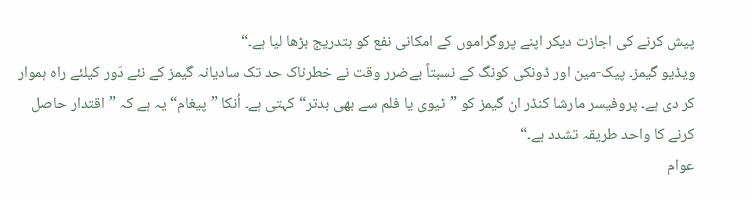پیش کرنے کی اجازت دیکر اپنے پروگراموں کے امکانی نفع کو بتدریج بڑھا لیا ہے۔“
ویڈیو گیمز۔ پیک-مین اور ڈونکی کونگ کے نسبتاً بےضرر وقت نے خطرناک حد تک سادیانہ گیمز کے نئے دَور کیلئے راہ ہموار کر دی ہے۔ پروفیسر مارشا کنڈر ان گیمز کو ”ٹیوی یا فلم سے بھی بدتر“ کہتی ہے۔ اُنکا ”پیغام“ یہ ہے کہ ”اقتدار حاصل کرنے کا واحد طریقہ تشدد ہے۔“
عوام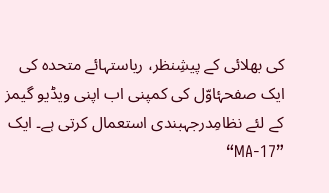کی بھلائی کے پیشِنظر، ریاستہائے متحدہ کی ایک صفحۂاوّل کی کمپنی اب اپنی ویڈیو گیمز کے لئے نظامِدرجہبندی استعمال کرتی ہے۔ ایک ”MA-17“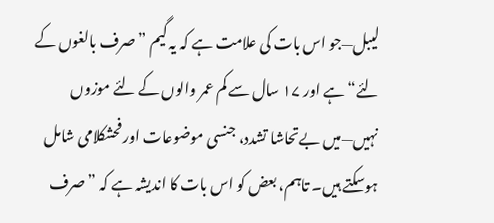لیبل—جو اس بات کی علامت ہے کہ یہ گیم ”صرف بالغوں کے لئے“ ہے اور ۱۷ سال سے کم عمر والوں کے لئے موزوں نہیں—میں بےتحاشا تشدد، جنسی موضوعات اور فحشکلامی شامل ہوسکتے ہیں۔ تاہم، بعض کو اس بات کا اندیشہ ہے کہ ”صرف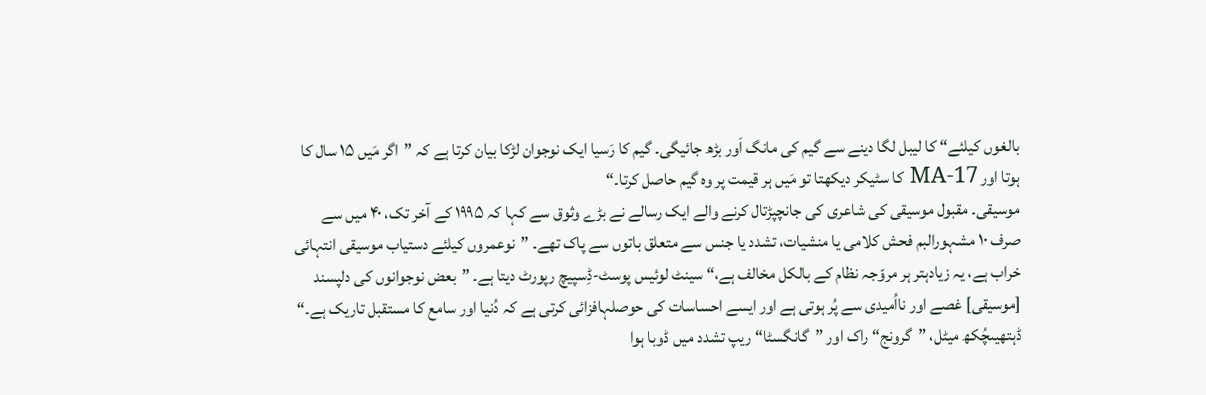بالغوں کیلئے“ کا لیبل لگا دینے سے گیم کی مانگ اَور بڑھ جائیگی۔ گیم کا رَسیا ایک نوجوان لڑکا بیان کرتا ہے کہ ”اگر مَیں ۱۵ سال کا ہوتا اور 17-MA کا سٹیکر دیکھتا تو مَیں ہر قیمت پر وہ گیم حاصل کرتا۔“
موسیقی۔ مقبول موسیقی کی شاعری کی جانچپڑتال کرنے والے ایک رسالے نے بڑے وثوق سے کہا کہ ۱۹۹۵ کے آخر تک، ۴۰ میں سے صرف ۱۰ مشہورالبم فحش کلامی یا منشیات، تشدد یا جنس سے متعلق باتوں سے پاک تھے۔ ”نوعمروں کیلئے دستیاب موسیقی انتہائی خراب ہے، یہ زیادہتر ہر مروّجہ نظام کے بالکل مخالف ہے،“ سینٹ لوئیس پوسٹ-ڈِسپیچ رپورٹ دیتا ہے۔ ”بعض نوجوانوں کی دلپسند [موسیقی] غصے اور نااُمیدی سے پُر ہوتی ہے اور ایسے احساسات کی حوصلہافزائی کرتی ہے کہ دُنیا اور سامع کا مستقبل تاریک ہے۔“
ڈہتھیںچُکھ میٹل، ”گرونج“ راک اور ”گانگسٹا“ ریپ تشدد میں ڈوبا ہوا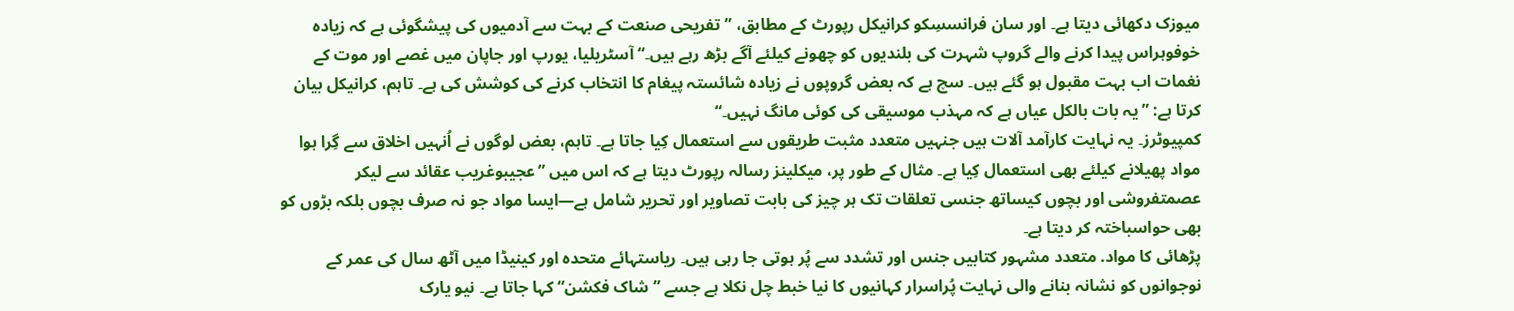میوزک دکھائی دیتا ہے۔ اور سان فرانسسِکو کرانیکل رپورٹ کے مطابق، ”تفریحی صنعت کے بہت سے آدمیوں کی پیشگوئی ہے کہ زیادہ خوفوہراس پیدا کرنے والے گروپ شہرت کی بلندیوں کو چھونے کیلئے آگے بڑھ رہے ہیں۔“ آسٹریلیا، یورپ اور جاپان میں غصے اور موت کے نغمات اب بہت مقبول ہو گئے ہیں۔ سچ ہے کہ بعض گروپوں نے زیادہ شائستہ پیغام کا انتخاب کرنے کی کوشش کی ہے۔ تاہم، کرانیکل بیان کرتا ہے: ”یہ بات بالکل عیاں ہے کہ مہذب موسیقی کی کوئی مانگ نہیں۔“
کمپیوٹرز۔ یہ نہایت کارآمد آلات ہیں جنہیں متعدد مثبت طریقوں سے استعمال کِیا جاتا ہے۔ تاہم، بعض لوگوں نے اُنہیں اخلاق سے گِرا ہوا مواد پھیلانے کیلئے بھی استعمال کِیا ہے۔ مثال کے طور پر، میکلینز رسالہ رپورٹ دیتا ہے کہ اس میں ”عجیبوغریب عقائد سے لیکر عصمتفروشی اور بچوں کیساتھ جنسی تعلقات تک ہر چیز کی بابت تصاویر اور تحریر شامل ہے—ایسا مواد جو نہ صرف بچوں بلکہ بڑوں کو بھی حواسباختہ کر دیتا ہے۔
پڑھائی کا مواد. متعدد مشہور کتابیں جنس اور تشدد سے پُر ہوتی جا رہی ہیں۔ ریاستہائے متحدہ اور کینیڈا میں آٹھ سال کی عمر کے نوجوانوں کو نشانہ بنانے والی نہایت پُراسرار کہانیوں کا نیا خبط چل نکلا ہے جسے ”شاک فکشن“ کہا جاتا ہے۔ نیو یارک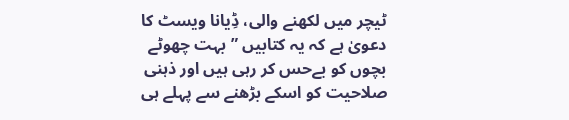ٹیچر میں لکھنے والی، ڈِیانا ویسٹ کا دعویٰ ہے کہ یہ کتابیں ”بہت چھوٹے بچوں کو بےحس کر رہی ہیں اور ذہنی صلاحیت کو اسکے بڑھنے سے پہلے ہی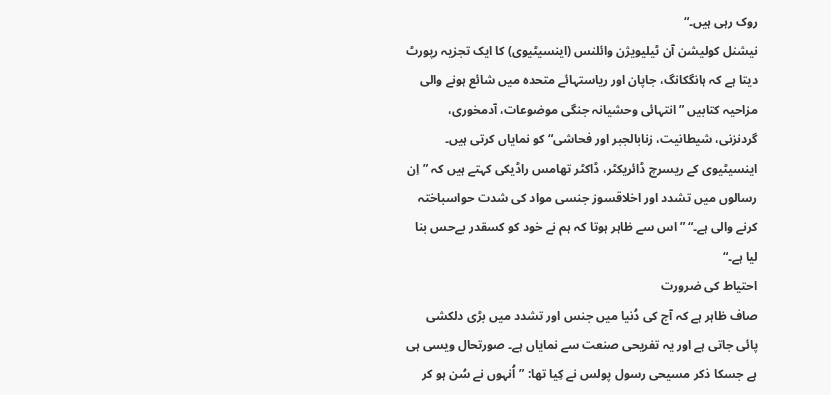روک رہی ہیں۔“
نیشنل کولیشن آن ٹیلیویژن وائلنس (اینسیٹیوی) کا ایک تجزیہ رپورٹ دیتا ہے کہ ہانگکانگ، جاپان اور ریاستہائے متحدہ میں شائع ہونے والی مزاحیہ کتابیں ”انتہائی وحشیانہ جنگی موضوعات، آدمخوری، گردنزنی، شیطانیت، زنابالجبر اور فحاشی“ کو نمایاں کرتی ہیں۔ اینسیٹیوی کے ریسرچ ڈائریکٹر، ڈاکٹر تھامس راڈیکی کہتے ہیں کہ ”اِن رسالوں میں تشدد اور اخلاقسوز جنسی مواد کی شدت حواسباختہ کرنے والی ہے۔“ ”اس سے ظاہر ہوتا کہ ہم نے خود کو کسقدر بےحس بنا لیا ہے۔“
احتیاط کی ضرورت
صاف ظاہر ہے کہ آج کی دُنیا میں جنس اور تشدد میں بڑی دلکشی پائی جاتی ہے اور یہ تفریحی صنعت سے نمایاں ہے۔ صورتحال ویسی ہی ہے جسکا ذکر مسیحی رسول پولس نے کِیا تھا: ”اُنہوں نے سُن ہو کر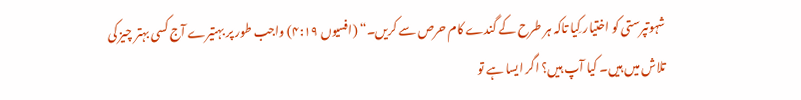شہوتپرستی کو اختیار کِیا تاکہ ہر طرح کے گندے کام حرص سے کریں۔“ (افسیوں ۴:۱۹) واجب طور پر بہتیرے آج کسی بہتر چیز کی تلاش میں ہیں۔ کیا آپ ہیں؟ اگر ایسا ہے تو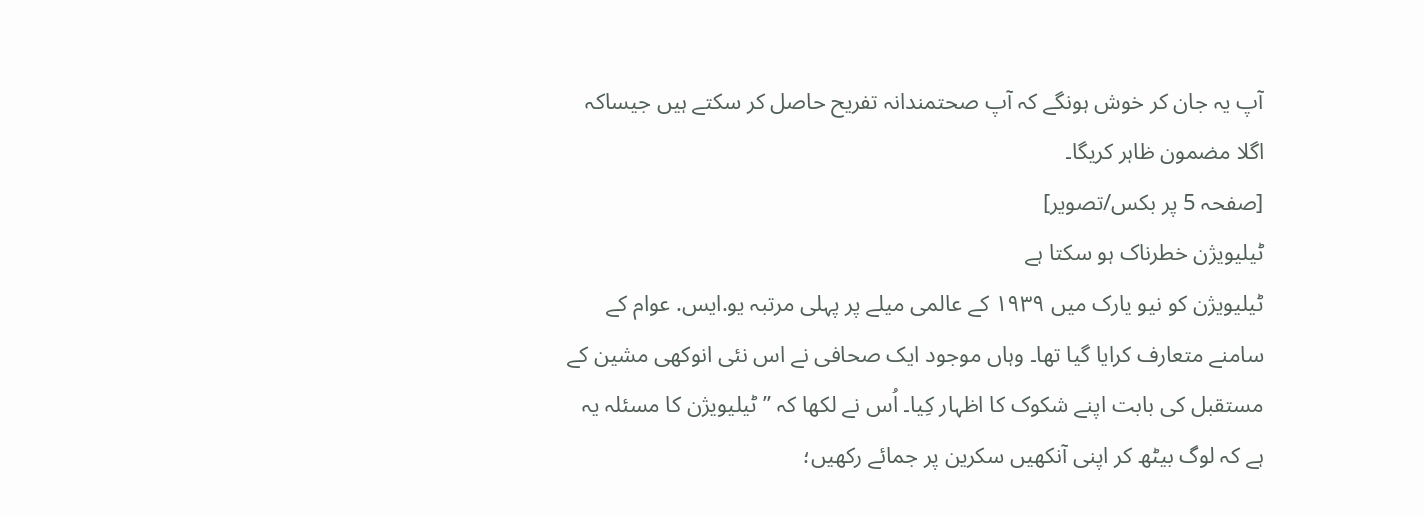آپ یہ جان کر خوش ہونگے کہ آپ صحتمندانہ تفریح حاصل کر سکتے ہیں جیساکہ اگلا مضمون ظاہر کریگا۔
[صفحہ 5 پر بکس/تصویر]
ٹیلیویژن خطرناک ہو سکتا ہے
ٹیلیویژن کو نیو یارک میں ۱۹۳۹ کے عالمی میلے پر پہلی مرتبہ یو.ایس. عوام کے سامنے متعارف کرایا گیا تھا۔ وہاں موجود ایک صحافی نے اس نئی انوکھی مشین کے مستقبل کی بابت اپنے شکوک کا اظہار کِیا۔ اُس نے لکھا کہ ”ٹیلیویژن کا مسئلہ یہ ہے کہ لوگ بیٹھ کر اپنی آنکھیں سکرین پر جمائے رکھیں؛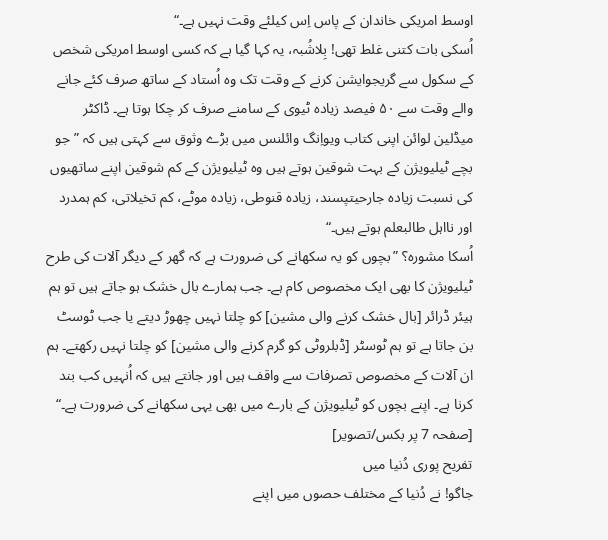اوسط امریکی خاندان کے پاس اِس کیلئے وقت نہیں ہے۔“
اُسکی بات کتنی غلط تھی! بِلاشُبہ، یہ کہا گیا ہے کہ کسی اوسط امریکی شخص کے سکول سے گریجوایشن کرنے کے وقت تک وہ اُستاد کے ساتھ صرف کئے جانے والے وقت سے ۵۰ فیصد زیادہ ٹیوی کے سامنے صرف کر چکا ہوتا ہے۔ ڈاکٹر میڈلین لوائن اپنی کتاب ویواِنگ وائلنس میں بڑے وثوق سے کہتی ہیں کہ ”جو بچے ٹیلیویژن کے بہت شوقین ہوتے ہیں وہ ٹیلیویژن کے کم شوقین اپنے ساتھیوں کی نسبت زیادہ جارحیتپسند، زیادہ قنوطی، زیادہ موٹے، کم تخیلاتی، کم ہمدرد اور نااہل طالبعلم ہوتے ہیں۔“
اُسکا مشورہ؟ ”بچوں کو یہ سکھانے کی ضرورت ہے کہ گھر کے دیگر آلات کی طرح ٹیلیویژن کا بھی ایک مخصوص کام ہے۔ جب ہمارے بال خشک ہو جاتے ہیں تو ہم ہیئر ڈرائر [بال خشک کرنے والی مشین] کو چلتا نہیں چھوڑ دیتے یا جب ٹوسٹ بن جاتا ہے تو ہم ٹوسٹر [ڈبلروٹی کو گرم کرنے والی مشین] کو چلتا نہیں رکھتے۔ ہم ان آلات کے مخصوص تصرفات سے واقف ہیں اور جانتے ہیں کہ اُنہیں کب بند کرنا ہے۔ اپنے بچوں کو ٹیلیویژن کے بارے میں بھی یہی سکھانے کی ضرورت ہے۔“
[صفحہ 7 پر بکس/تصویر]
تفریح پوری دُنیا میں
جاگو! نے دُنیا کے مختلف حصوں میں اپنے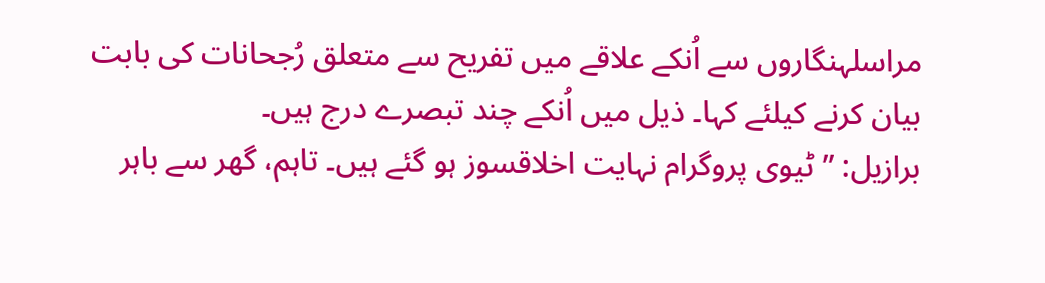مراسلہنگاروں سے اُنکے علاقے میں تفریح سے متعلق رُجحانات کی بابت بیان کرنے کیلئے کہا۔ ذیل میں اُنکے چند تبصرے درج ہیں۔
برازیل: ”ٹیوی پروگرام نہایت اخلاقسوز ہو گئے ہیں۔ تاہم، گھر سے باہر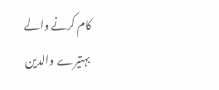کام کرنے والے بہتیرے والدین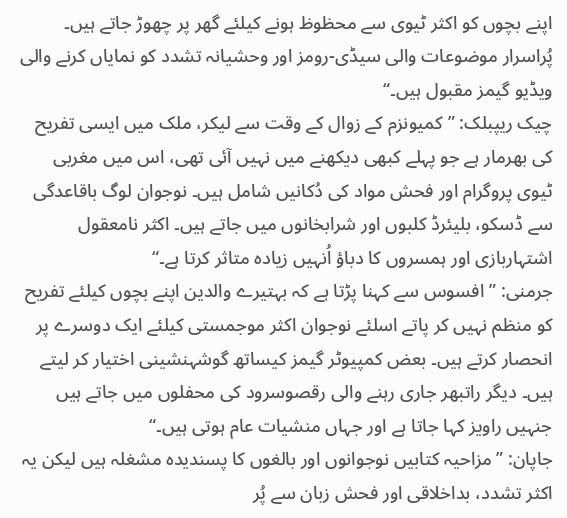اپنے بچوں کو اکثر ٹیوی سے محظوظ ہونے کیلئے گھر پر چھوڑ جاتے ہیں۔ پُراسرار موضوعات والی سیڈی-رومز اور وحشیانہ تشدد کو نمایاں کرنے والی ویڈیو گیمز مقبول ہیں۔“
چیک ریپبلک: ”کمیونزم کے زوال کے وقت سے لیکر، ملک میں ایسی تفریح کی بھرمار ہے جو پہلے کبھی دیکھنے میں نہیں آئی تھی، اس میں مغربی ٹیوی پروگرام اور فحش مواد کی دُکانیں شامل ہیں۔ نوجوان لوگ باقاعدگی سے ڈسکو، بلیئرڈ کلبوں اور شرابخانوں میں جاتے ہیں۔ اکثر نامعقول اشتہاربازی اور ہمسروں کا دباؤ اُنہیں زیادہ متاثر کرتا ہے۔“
جرمنی: ”افسوس سے کہنا پڑتا ہے کہ بہتیرے والدین اپنے بچوں کیلئے تفریح کو منظم نہیں کر پاتے اسلئے نوجوان اکثر موجمستی کیلئے ایک دوسرے پر انحصار کرتے ہیں۔ بعض کمپیوٹر گیمز کیساتھ گوشہنشینی اختیار کر لیتے ہیں۔ دیگر راتبھر جاری رہنے والی رقصوسرود کی محفلوں میں جاتے ہیں جنہیں راویز کہا جاتا ہے اور جہاں منشیات عام ہوتی ہیں۔“
جاپان: ”مزاحیہ کتابیں نوجوانوں اور بالغوں کا پسندیدہ مشغلہ ہیں لیکن یہ اکثر تشدد، بداخلاقی اور فحش زبان سے پُر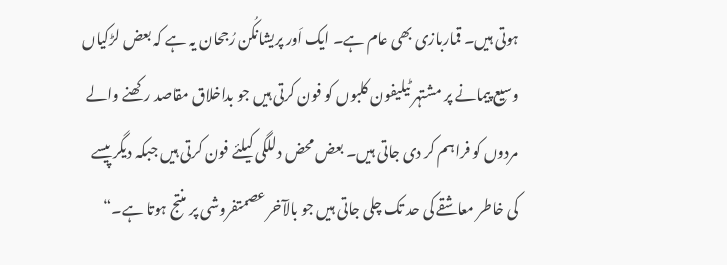ہوتی ہیں۔ قماربازی بھی عام ہے۔ ایک اَور پریشانکُن رُجحان یہ ہے کہ بعض لڑکیاں وسیع پیمانے پر مشتہر ٹیلیفون کلبوں کو فون کرتی ہیں جو بداخلاق مقاصد رکھنے والے مردوں کو فراہم کر دی جاتی ہیں۔ بعض محض دللگی کیلئے فون کرتی ہیں جبکہ دیگر پیسے کی خاطر معاشقے کی حد تک چلی جاتی ہیں جو بالآخر عصمتفروشی پر منتج ہوتا ہے۔“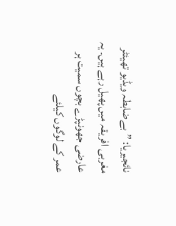نائجیریا: ”بےضابطہ ویڈیو تھیئٹر مغربی افریقہ میں پھیل رہے ہیں۔ یہ عارضی جھونپڑے بچوں سمیت ہر عمر کے لوگوں کیلئے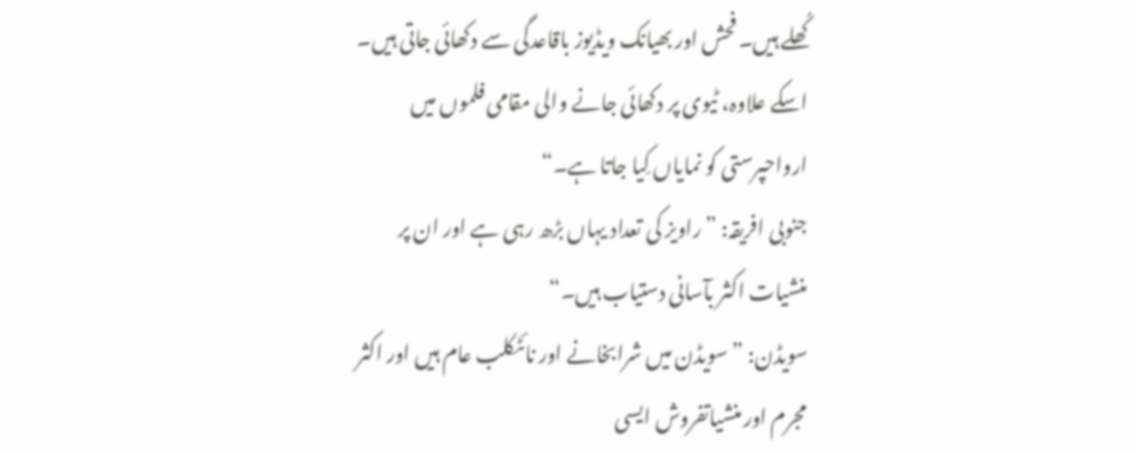کُھلے ہیں۔ فحش اور بھیانک ویڈیوز باقاعدگی سے دکھائی جاتی ہیں۔ اسکے علاوہ، ٹیوی پر دکھائی جانے والی مقامی فلموں میں ارواحپرستی کو نمایاں کِیا جاتا ہے۔“
جنوبی افریقہ: ”راویز کی تعداد یہاں بڑھ رہی ہے اور ان پر منشیات اکثر بآسانی دستیاب ہیں۔“
سویڈن: ”سویڈن میں شرابخانے اور نائٹکلب عام ہیں اور اکثر مجرم اور منشیاتفروش ایسی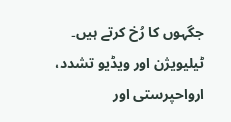جگہوں کا رُخ کرتے ہیں۔ ٹیلیویژن اور ویڈیو تشدد، ارواحپرستی اور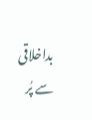بداخلاقی سے پُر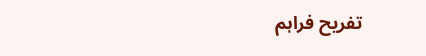تفریح فراہم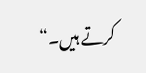کرتے ہیں۔“